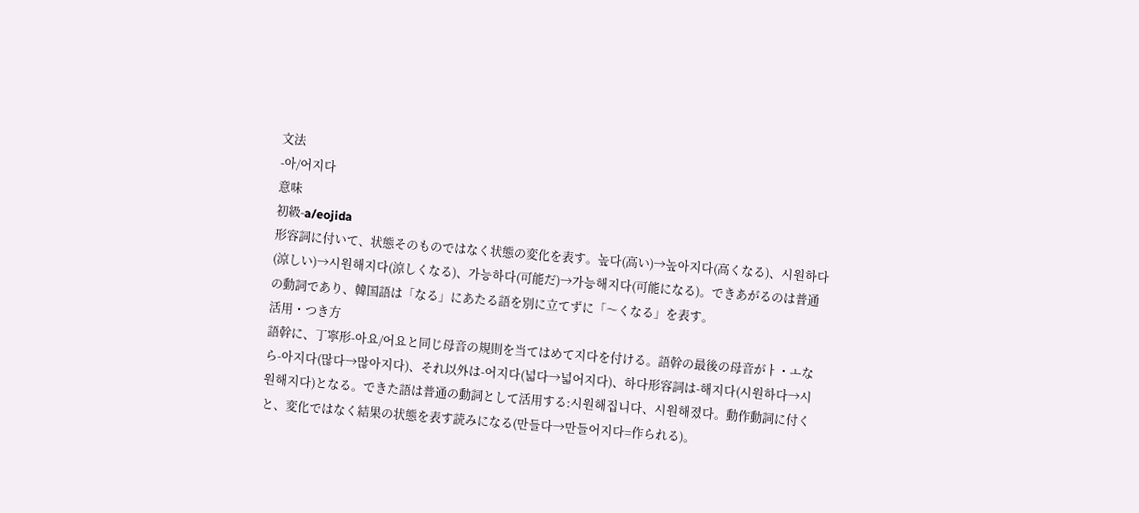文法
-아/어지다
意味
初級-a/eojida
形容詞に付いて、状態そのものではなく状態の変化を表す。높다(高い)→높아지다(高くなる)、시원하다(涼しい)→시원해지다(涼しくなる)、가능하다(可能だ)→가능해지다(可能になる)。できあがるのは普通の動詞であり、韓国語は「なる」にあたる語を別に立てずに「〜くなる」を表す。
活用・つき方
語幹に、丁寧形-아요/어요と同じ母音の規則を当てはめて지다を付ける。語幹の最後の母音がㅏ・ㅗなら-아지다(많다→많아지다)、それ以外は-어지다(넓다→넓어지다)、하다形容詞は-해지다(시원하다→시원해지다)となる。できた語は普通の動詞として活用する:시원해집니다、시원해졌다。動作動詞に付くと、変化ではなく結果の状態を表す読みになる(만들다→만들어지다=作られる)。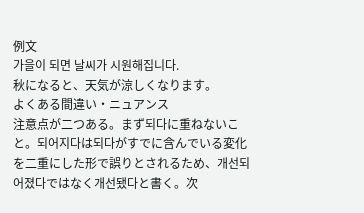例文
가을이 되면 날씨가 시원해집니다.
秋になると、天気が涼しくなります。
よくある間違い・ニュアンス
注意点が二つある。まず되다に重ねないこと。되어지다は되다がすでに含んでいる変化を二重にした形で誤りとされるため、개선되어졌다ではなく개선됐다と書く。次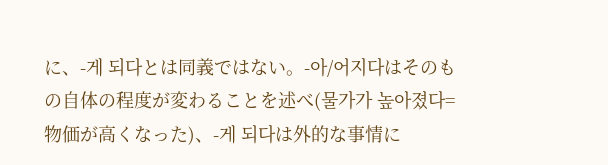に、-게 되다とは同義ではない。-아/어지다はそのもの自体の程度が変わることを述べ(물가가 높아졌다=物価が高くなった)、-게 되다は外的な事情に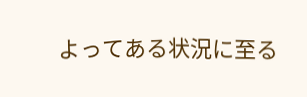よってある状況に至る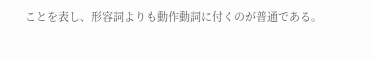ことを表し、形容詞よりも動作動詞に付くのが普通である。